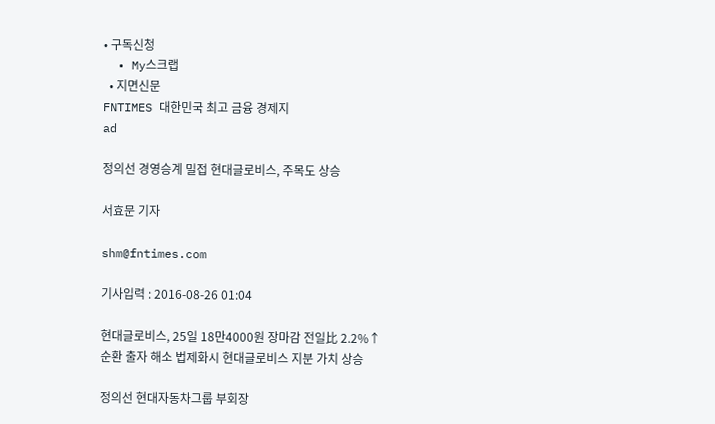• 구독신청
  • My스크랩
  • 지면신문
FNTIMES 대한민국 최고 금융 경제지
ad

정의선 경영승계 밀접 현대글로비스, 주목도 상승

서효문 기자

shm@fntimes.com

기사입력 : 2016-08-26 01:04

현대글로비스, 25일 18만4000원 장마감 전일比 2.2%↑
순환 출자 해소 법제화시 현대글로비스 지분 가치 상승

정의선 현대자동차그룹 부회장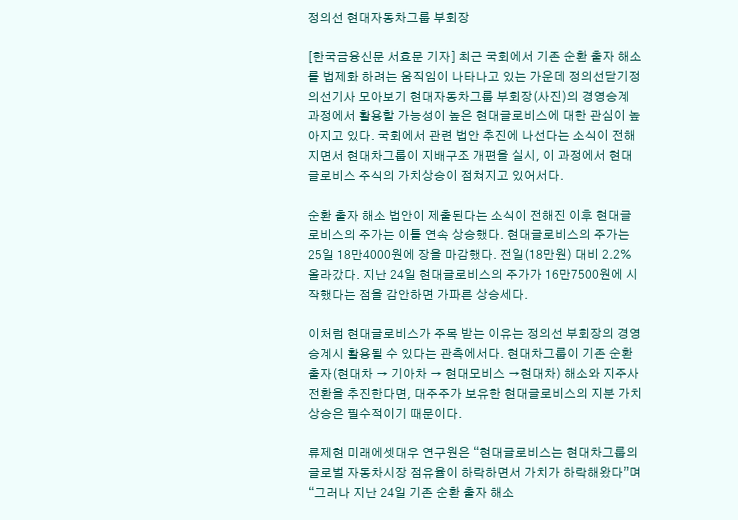정의선 현대자동차그룹 부회장

[한국금융신문 서효문 기자] 최근 국회에서 기존 순환 출자 해소를 법제화 하려는 움직임이 나타나고 있는 가운데 정의선닫기정의선기사 모아보기 현대자동차그룹 부회장(사진)의 경영승계 과정에서 활용할 가능성이 높은 현대글로비스에 대한 관심이 높아지고 있다. 국회에서 관련 법안 추진에 나선다는 소식이 전해지면서 현대차그룹이 지배구조 개편을 실시, 이 과정에서 현대글로비스 주식의 가치상승이 점쳐지고 있어서다.

순환 출자 해소 법안이 제출된다는 소식이 전해진 이후 현대글로비스의 주가는 이틀 연속 상승했다. 현대글로비스의 주가는 25일 18만4000원에 장을 마감했다. 전일(18만원) 대비 2.2% 올라갔다. 지난 24일 현대글로비스의 주가가 16만7500원에 시작했다는 점을 감안하면 가파른 상승세다.

이처럼 현대글로비스가 주목 받는 이유는 정의선 부회장의 경영승계시 활용될 수 있다는 관측에서다. 현대차그룹이 기존 순환출자(현대차 → 기아차 → 현대모비스 →현대차) 해소와 지주사 전환을 추진한다면, 대주주가 보유한 현대글로비스의 지분 가치 상승은 필수적이기 때문이다.

류제현 미래에셋대우 연구원은 “현대글로비스는 현대차그룹의 글로벌 자동차시장 점유율이 하락하면서 가치가 하락해왔다”며 “그러나 지난 24일 기존 순환 출자 해소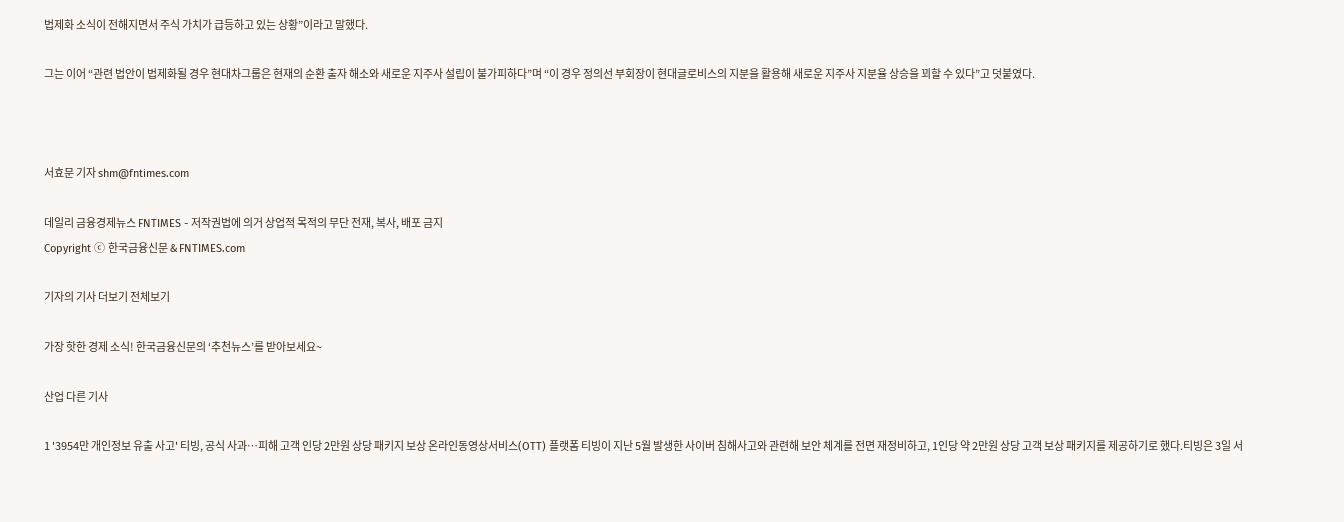법제화 소식이 전해지면서 주식 가치가 급등하고 있는 상황”이라고 말했다.

그는 이어 “관련 법안이 법제화될 경우 현대차그룹은 현재의 순환 출자 해소와 새로운 지주사 설립이 불가피하다”며 “이 경우 정의선 부회장이 현대글로비스의 지분을 활용해 새로운 지주사 지분율 상승을 꾀할 수 있다”고 덧붙였다.



서효문 기자 shm@fntimes.com

데일리 금융경제뉴스 FNTIMES - 저작권법에 의거 상업적 목적의 무단 전재, 복사, 배포 금지
Copyright ⓒ 한국금융신문 & FNTIMES.com

기자의 기사 더보기 전체보기

가장 핫한 경제 소식! 한국금융신문의 ‘추천뉴스’를 받아보세요~

산업 다른 기사

1 '3954만 개인정보 유출 사고' 티빙, 공식 사과…피해 고객 인당 2만원 상당 패키지 보상 온라인동영상서비스(OTT) 플랫폼 티빙이 지난 5월 발생한 사이버 침해사고와 관련해 보안 체계를 전면 재정비하고, 1인당 약 2만원 상당 고객 보상 패키지를 제공하기로 했다.티빙은 3일 서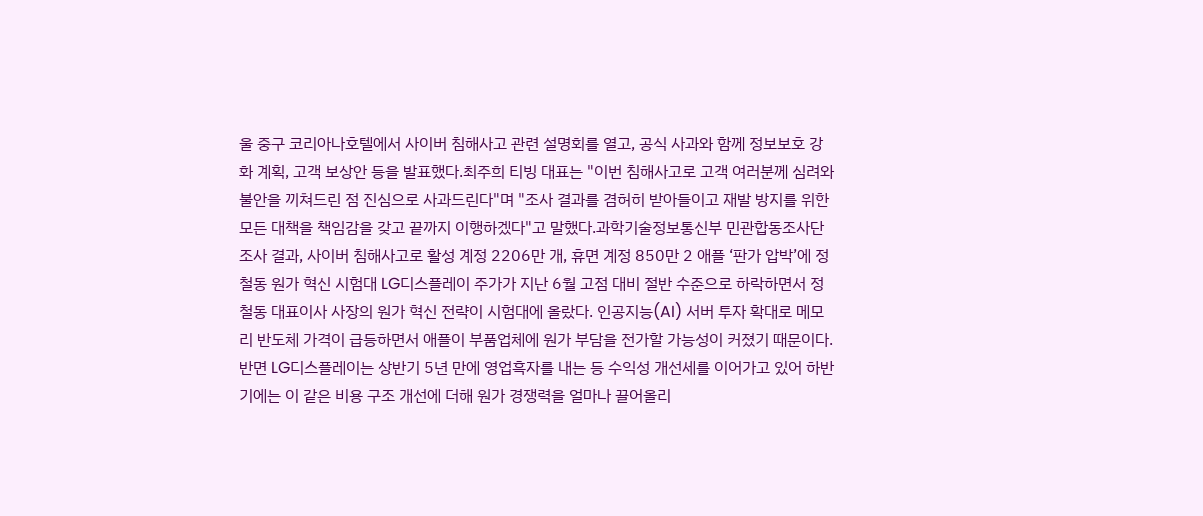울 중구 코리아나호텔에서 사이버 침해사고 관련 설명회를 열고, 공식 사과와 함께 정보보호 강화 계획, 고객 보상안 등을 발표했다.최주희 티빙 대표는 "이번 침해사고로 고객 여러분께 심려와 불안을 끼쳐드린 점 진심으로 사과드린다"며 "조사 결과를 겸허히 받아들이고 재발 방지를 위한 모든 대책을 책임감을 갖고 끝까지 이행하겠다"고 말했다.과학기술정보통신부 민관합동조사단 조사 결과, 사이버 침해사고로 활성 계정 2206만 개, 휴면 계정 850만 2 애플 ‘판가 압박’에 정철동 원가 혁신 시험대 LG디스플레이 주가가 지난 6월 고점 대비 절반 수준으로 하락하면서 정철동 대표이사 사장의 원가 혁신 전략이 시험대에 올랐다. 인공지능(AI) 서버 투자 확대로 메모리 반도체 가격이 급등하면서 애플이 부품업체에 원가 부담을 전가할 가능성이 커졌기 때문이다. 반면 LG디스플레이는 상반기 5년 만에 영업흑자를 내는 등 수익성 개선세를 이어가고 있어 하반기에는 이 같은 비용 구조 개선에 더해 원가 경쟁력을 얼마나 끌어올리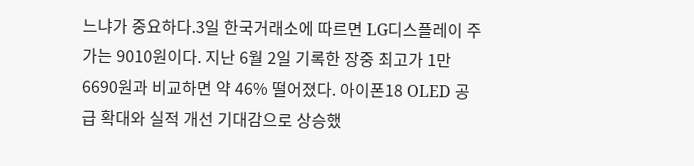느냐가 중요하다.3일 한국거래소에 따르면 LG디스플레이 주가는 9010원이다. 지난 6월 2일 기록한 장중 최고가 1만6690원과 비교하면 약 46% 떨어졌다. 아이폰18 OLED 공급 확대와 실적 개선 기대감으로 상승했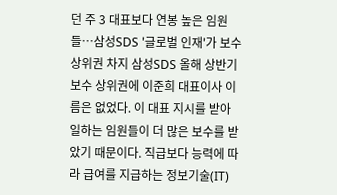던 주 3 대표보다 연봉 높은 임원들…삼성SDS '글로벌 인재'가 보수 상위권 차지 삼성SDS 올해 상반기 보수 상위권에 이준희 대표이사 이름은 없었다. 이 대표 지시를 받아 일하는 임원들이 더 많은 보수를 받았기 때문이다. 직급보다 능력에 따라 급여를 지급하는 정보기술(IT)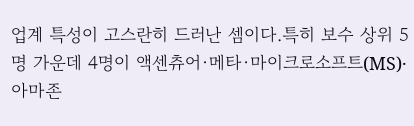업계 특성이 고스란히 드러난 셈이다.특히 보수 상위 5명 가운데 4명이 액센츄어·메타·마이크로소프트(MS)·아마존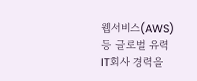웹서비스(AWS) 등 글로벌 유력 IT회사 경력을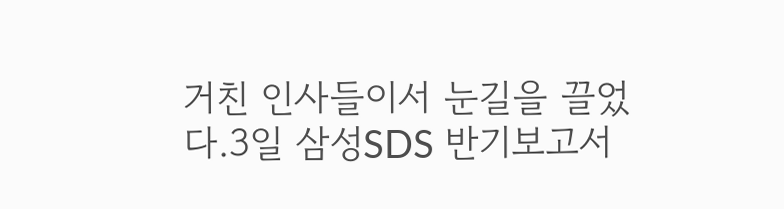거친 인사들이서 눈길을 끌었다.3일 삼성SDS 반기보고서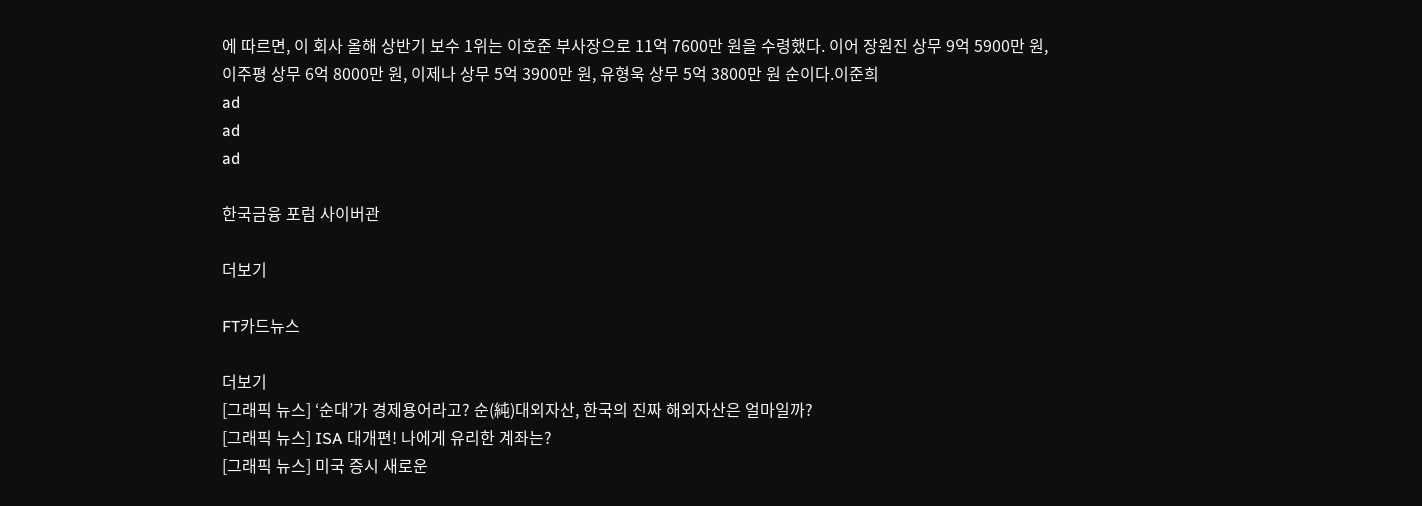에 따르면, 이 회사 올해 상반기 보수 1위는 이호준 부사장으로 11억 7600만 원을 수령했다. 이어 장원진 상무 9억 5900만 원, 이주평 상무 6억 8000만 원, 이제나 상무 5억 3900만 원, 유형욱 상무 5억 3800만 원 순이다.이준희
ad
ad
ad

한국금융 포럼 사이버관

더보기

FT카드뉴스

더보기
[그래픽 뉴스] ‘순대’가 경제용어라고? 순(純)대외자산, 한국의 진짜 해외자산은 얼마일까?
[그래픽 뉴스] ISA 대개편! 나에게 유리한 계좌는?
[그래픽 뉴스] 미국 증시 새로운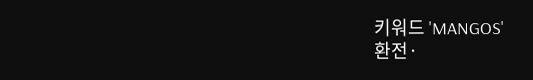키워드 'MANGOS'
환전·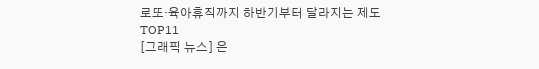로또·육아휴직까지 하반기부터 달라지는 제도 TOP11
[그래픽 뉴스] 은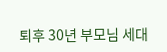퇴후 30년 부모님 세대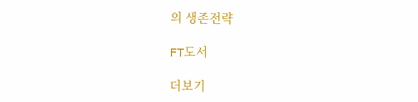의 생존전략

FT도서

더보기